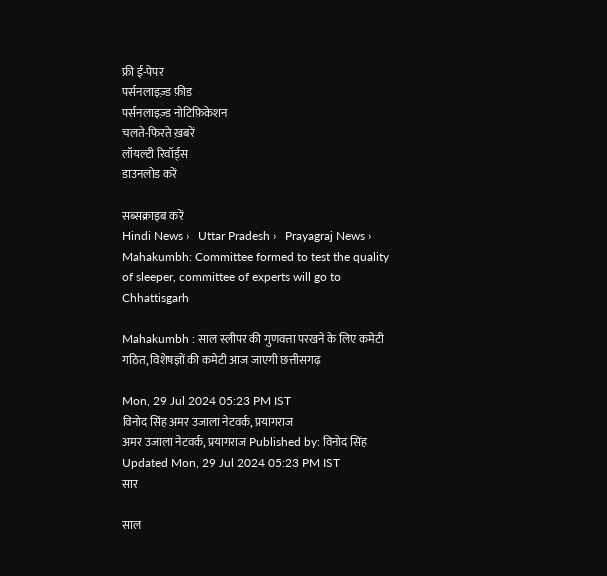फ्री ई-पेपर
पर्सनलाइज़्ड फ़ीड
पर्सनलाइज़्ड नोटिफ़िकेशन
चलते-फिरते ख़बरें
लॉयल्टी रिवॉर्ड्स
डाउनलोड करें

सब्सक्राइब करें
Hindi News ›   Uttar Pradesh ›   Prayagraj News ›   Mahakumbh: Committee formed to test the quality of sleeper, committee of experts will go to Chhattisgarh

Mahakumbh : साल स्लीपर की गुणवत्ता परखने के लिए कमेटी गठित, विशेषज्ञों की कमेटी आज जाएगी छत्तीसगढ़

Mon, 29 Jul 2024 05:23 PM IST
विनोद सिंह अमर उजाला नेटवर्क, प्रयागराज
अमर उजाला नेटवर्क, प्रयागराज Published by: विनोद सिंह Updated Mon, 29 Jul 2024 05:23 PM IST
सार

साल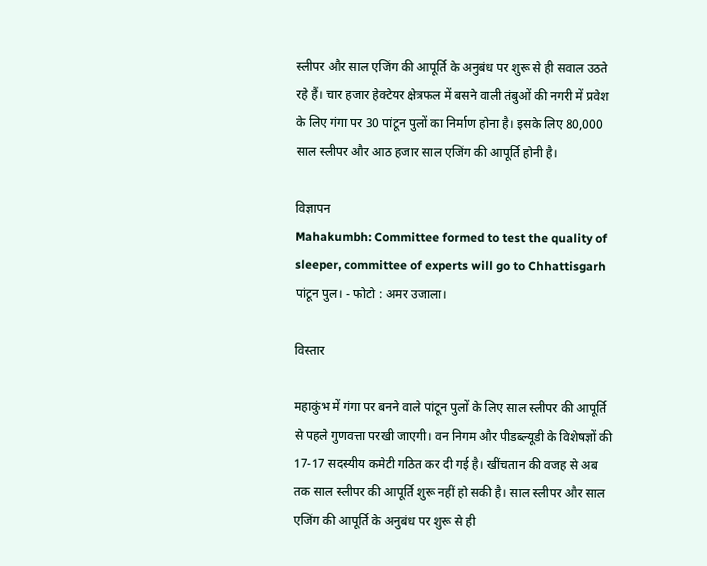स्लीपर और साल एजिंग की आपूर्ति के अनुबंध पर शुरू से ही सवाल उठते रहे हैं। चार हजार हेक्टेयर क्षेत्रफल में बसने वाली तंबुओं की नगरी में प्रवेश के लिए गंगा पर 30 पांटून पुलों का निर्माण होना है। इसके लिए 80,000 साल स्लीपर और आठ हजार साल एजिंग की आपूर्ति होनी है।

विज्ञापन
Mahakumbh: Committee formed to test the quality of sleeper, committee of experts will go to Chhattisgarh
पांटून पुल। - फोटो : अमर उजाला।

विस्तार

महाकुंभ में गंगा पर बनने वाले पांटून पुलों के लिए साल स्लीपर की आपूर्ति से पहले गुणवत्ता परखी जाएगी। वन निगम और पीडब्ल्यूडी के विशेषज्ञों की 17-17 सदस्यीय कमेटी गठित कर दी गई है। खींचतान की वजह से अब तक साल स्लीपर की आपूर्ति शुरू नहीं हो सकी है। साल स्लीपर और साल एजिंग की आपूर्ति के अनुबंध पर शुरू से ही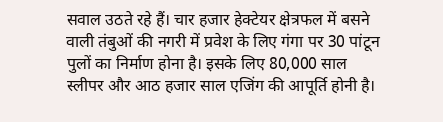सवाल उठते रहे हैं। चार हजार हेक्टेयर क्षेत्रफल में बसने वाली तंबुओं की नगरी में प्रवेश के लिए गंगा पर 30 पांटून पुलों का निर्माण होना है। इसके लिए 80,000 साल स्लीपर और आठ हजार साल एजिंग की आपूर्ति होनी है।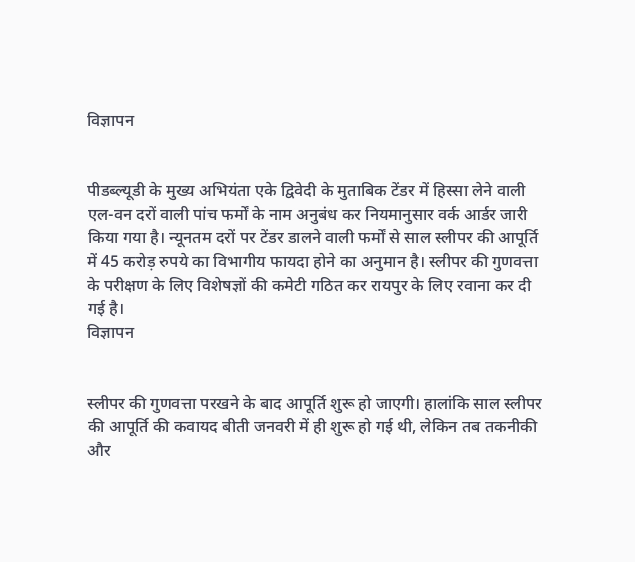विज्ञापन


पीडब्ल्यूडी के मुख्य अभियंता एके द्विवेदी के मुताबिक टेंडर में हिस्सा लेने वाली एल-वन दरों वाली पांच फर्मों के नाम अनुबंध कर नियमानुसार वर्क आर्डर जारी किया गया है। न्यूनतम दरों पर टेंडर डालने वाली फर्मों से साल स्लीपर की आपूर्ति में 45 करोड़ रुपये का विभागीय फायदा होने का अनुमान है। स्लीपर की गुणवत्ता के परीक्षण के लिए विशेषज्ञों की कमेटी गठित कर रायपुर के लिए रवाना कर दी गई है।
विज्ञापन


स्लीपर की गुणवत्ता परखने के बाद आपूर्ति शुरू हो जाएगी। हालांकि साल स्लीपर की आपूर्ति की कवायद बीती जनवरी में ही शुरू हो गई थी, लेकिन तब तकनीकी और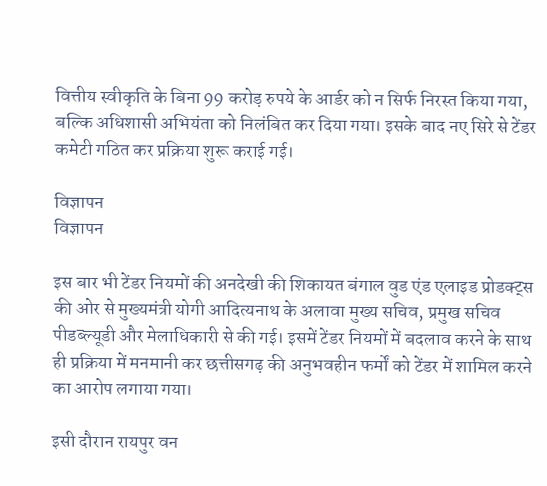वित्तीय स्वीकृति के बिना 99 करोड़ रुपये के आर्डर को न सिर्फ निरस्त किया गया, बल्कि अधिशासी अभियंता को निलंबित कर दिया गया। इसके बाद नए सिरे से टेंडर कमेटी गठित कर प्रक्रिया शुरू कराई गई।

विज्ञापन
विज्ञापन

इस बार भी टेंडर नियमों की अनदेखी की शिकायत बंगाल वुड एंड एलाइड प्रोडक्ट्स की ओर से मुख्यमंत्री योगी आदित्यनाथ के अलावा मुख्य सचिव, प्रमुख सचिव पीडब्ल्यूडी और मेलाधिकारी से की गई। इसमें टेंडर नियमों में बदलाव करने के साथ ही प्रक्रिया में मनमानी कर छत्तीसगढ़ की अनुभवहीन फर्मों को टेंडर में शामिल करने का आरोप लगाया गया।

इसी दौरान रायपुर वन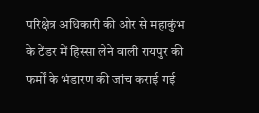परिक्षेत्र अधिकारी की ओर से महाकुंभ के टेंडर में हिस्सा लेने वाली रायपुर की फर्मों के भंडारण की जांच कराई गई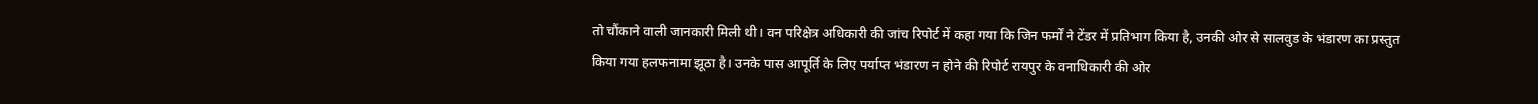तो चौंकाने वाली जानकारी मिली थी। वन परिक्षेत्र अधिकारी की जांच रिपोर्ट में कहा गया कि जिन फर्मों ने टेंडर में प्रतिभाग किया है, उनकी ओर से सालवुड के भंडारण का प्रस्तुत किया गया हलफनामा झूठा है। उनके पास आपूर्ति के लिए पर्याप्त भंडारण न होने की रिपोर्ट रायपुर के वनाधिकारी की ओर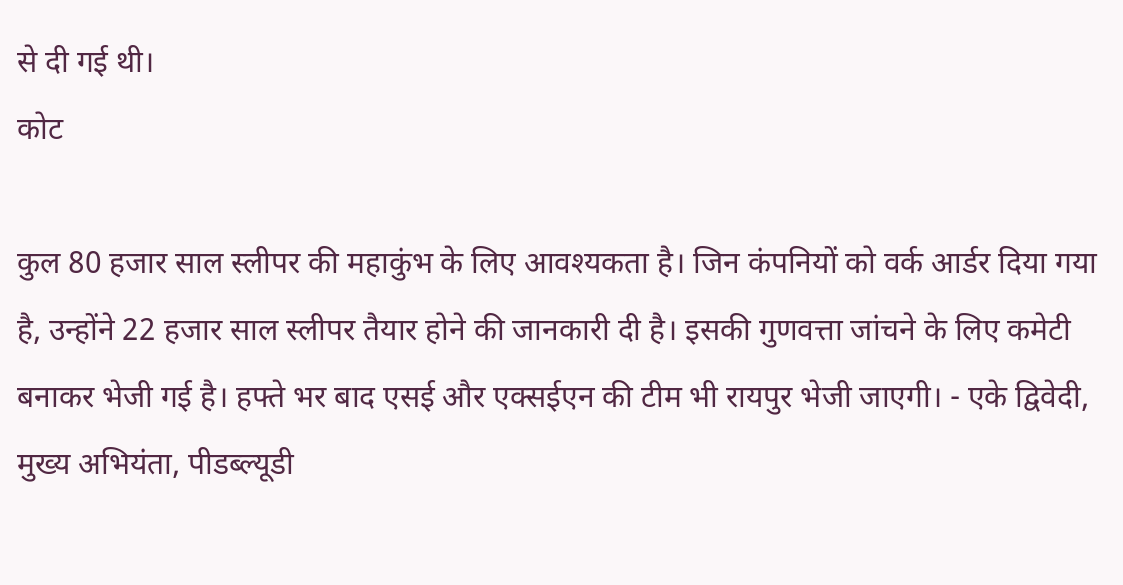से दी गई थी।
कोट

कुल 80 हजार साल स्लीपर की महाकुंभ के लिए आवश्यकता है। जिन कंपनियों को वर्क आर्डर दिया गया है, उन्होंने 22 हजार साल स्लीपर तैयार होने की जानकारी दी है। इसकी गुणवत्ता जांचने के लिए कमेटी बनाकर भेजी गई है। हफ्ते भर बाद एसई और एक्सईएन की टीम भी रायपुर भेजी जाएगी। - एके द्विवेदी, मुख्य अभियंता, पीडब्ल्यूडी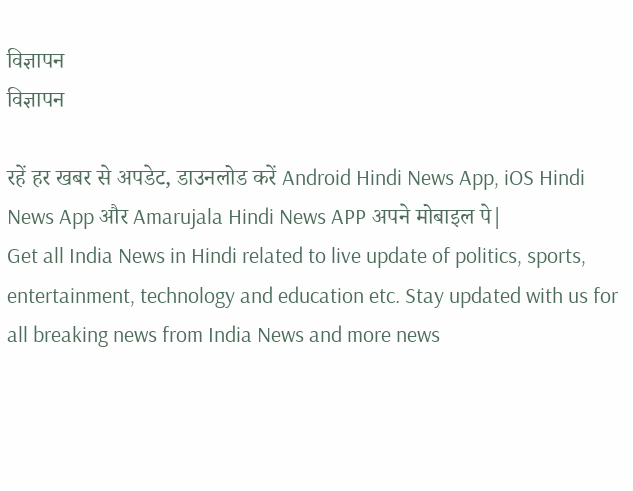विज्ञापन
विज्ञापन

रहें हर खबर से अपडेट, डाउनलोड करें Android Hindi News App, iOS Hindi News App और Amarujala Hindi News APP अपने मोबाइल पे|
Get all India News in Hindi related to live update of politics, sports, entertainment, technology and education etc. Stay updated with us for all breaking news from India News and more news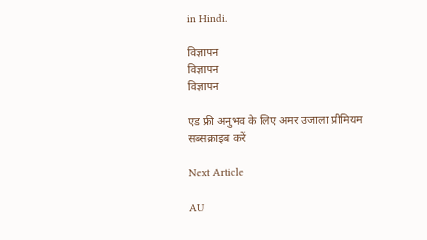in Hindi.

विज्ञापन
विज्ञापन
विज्ञापन

एड फ्री अनुभव के लिए अमर उजाला प्रीमियम सब्सक्राइब करें

Next Article

AU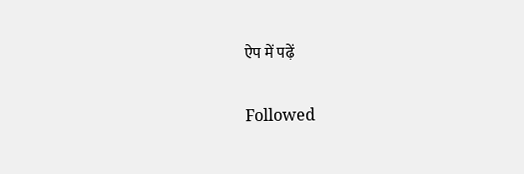ऐप में पढ़ें

Followed